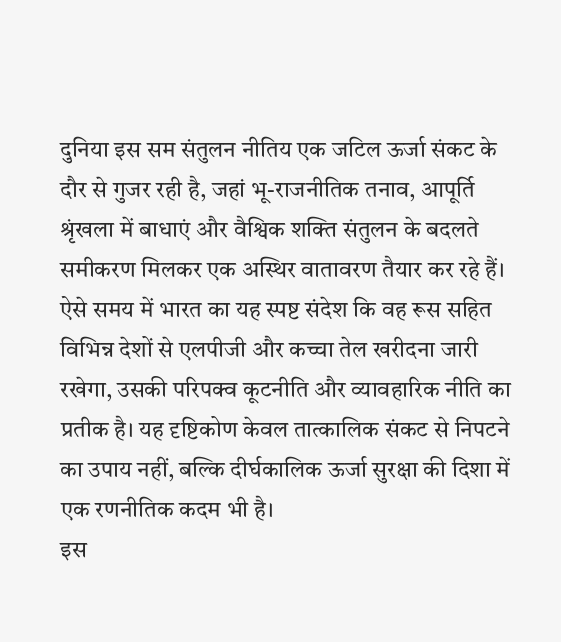दुनिया इस सम संतुलन नीतिय एक जटिल ऊर्जा संकट के दौर से गुजर रही है, जहां भू-राजनीतिक तनाव, आपूर्ति श्रृंखला में बाधाएं और वैश्विक शक्ति संतुलन के बदलते समीकरण मिलकर एक अस्थिर वातावरण तैयार कर रहे हैं। ऐसे समय में भारत का यह स्पष्ट संदेश कि वह रूस सहित विभिन्न देशों से एलपीजी और कच्चा तेल खरीदना जारी रखेगा, उसकी परिपक्व कूटनीति और व्यावहारिक नीति का प्रतीक है। यह दृष्टिकोण केवल तात्कालिक संकट से निपटने का उपाय नहीं, बल्कि दीर्घकालिक ऊर्जा सुरक्षा की दिशा में एक रणनीतिक कदम भी है।
इस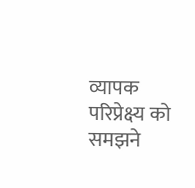व्यापक परिप्रेक्ष्य को समझने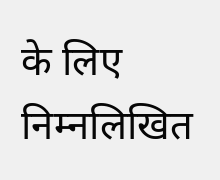के लिए निम्नलिखित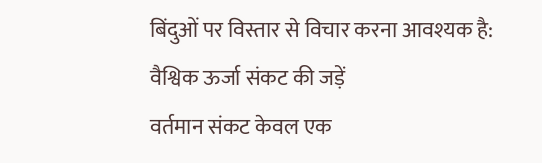बिंदुओं पर विस्तार से विचार करना आवश्यक है:
वैश्विक ऊर्जा संकट की जड़ें
वर्तमान संकट केवल एक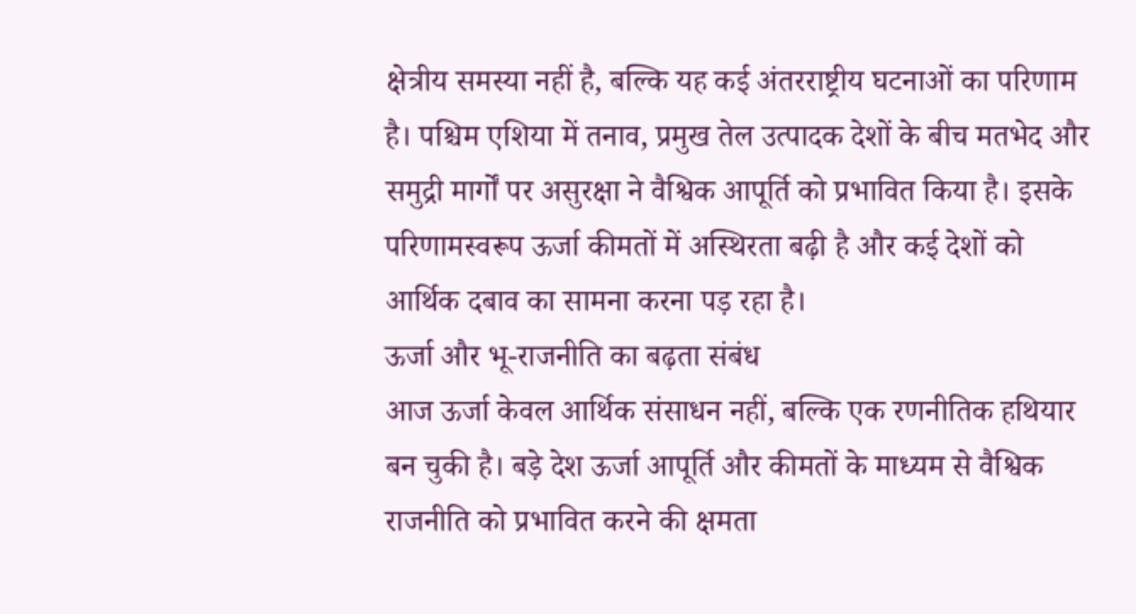क्षेत्रीय समस्या नहीं है, बल्कि यह कई अंतरराष्ट्रीय घटनाओं का परिणाम है। पश्चिम एशिया में तनाव, प्रमुख तेल उत्पादक देशों के बीच मतभेद और समुद्री मार्गों पर असुरक्षा ने वैश्विक आपूर्ति को प्रभावित किया है। इसके परिणामस्वरूप ऊर्जा कीमतों में अस्थिरता बढ़ी है और कई देशों को आर्थिक दबाव का सामना करना पड़ रहा है।
ऊर्जा और भू-राजनीति का बढ़ता संबंध
आज ऊर्जा केवल आर्थिक संसाधन नहीं, बल्कि एक रणनीतिक हथियार बन चुकी है। बड़े देश ऊर्जा आपूर्ति और कीमतों के माध्यम से वैश्विक राजनीति को प्रभावित करने की क्षमता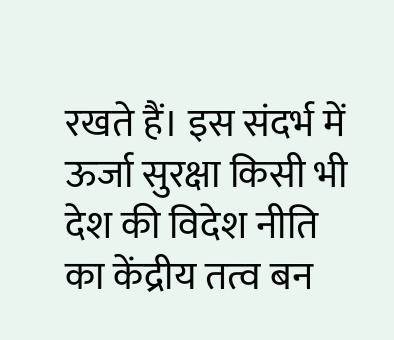रखते हैं। इस संदर्भ में ऊर्जा सुरक्षा किसी भी देश की विदेश नीति का केंद्रीय तत्व बन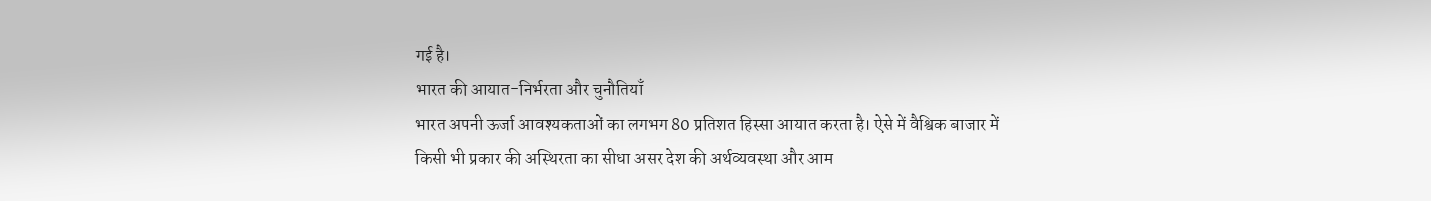गई है।
भारत की आयात-निर्भरता और चुनौतियाँ
भारत अपनी ऊर्जा आवश्यकताओं का लगभग 80 प्रतिशत हिस्सा आयात करता है। ऐसे में वैश्विक बाजार में किसी भी प्रकार की अस्थिरता का सीधा असर देश की अर्थव्यवस्था और आम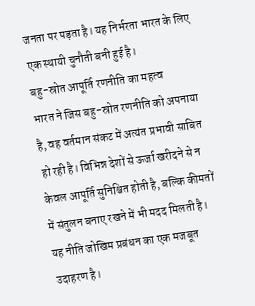जनता पर पड़ता है। यह निर्भरता भारत के लिए एक स्थायी चुनौती बनी हुई है।
बहु-स्रोत आपूर्ति रणनीति का महत्व
भारत ने जिस बहु-स्रोत रणनीति को अपनाया है, वह वर्तमान संकट में अत्यंत प्रभावी साबित हो रही है। विभिन्न देशों से ऊर्जा खरीदने से न केवल आपूर्ति सुनिश्चित होती है, बल्कि कीमतों में संतुलन बनाए रखने में भी मदद मिलती है। यह नीति जोखिम प्रबंधन का एक मजबूत उदाहरण है।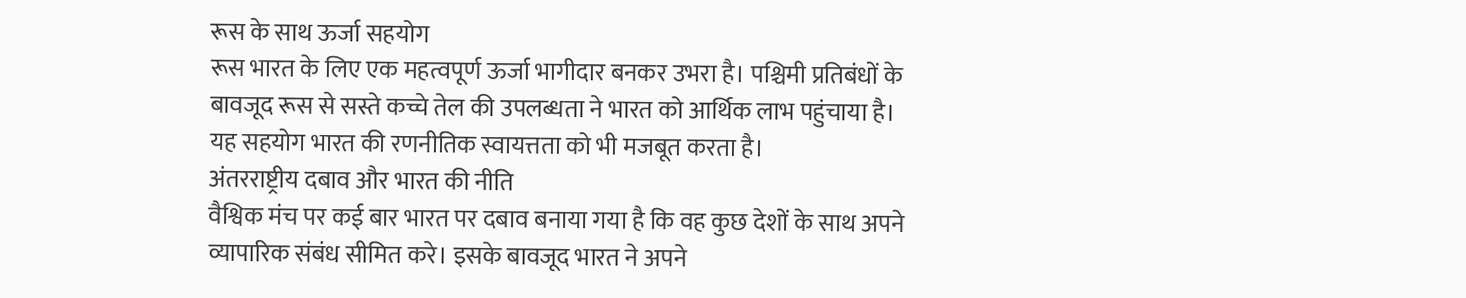रूस के साथ ऊर्जा सहयोग
रूस भारत के लिए एक महत्वपूर्ण ऊर्जा भागीदार बनकर उभरा है। पश्चिमी प्रतिबंधों के बावजूद रूस से सस्ते कच्चे तेल की उपलब्धता ने भारत को आर्थिक लाभ पहुंचाया है। यह सहयोग भारत की रणनीतिक स्वायत्तता को भी मजबूत करता है।
अंतरराष्ट्रीय दबाव और भारत की नीति
वैश्विक मंच पर कई बार भारत पर दबाव बनाया गया है कि वह कुछ देशों के साथ अपने व्यापारिक संबंध सीमित करे। इसके बावजूद भारत ने अपने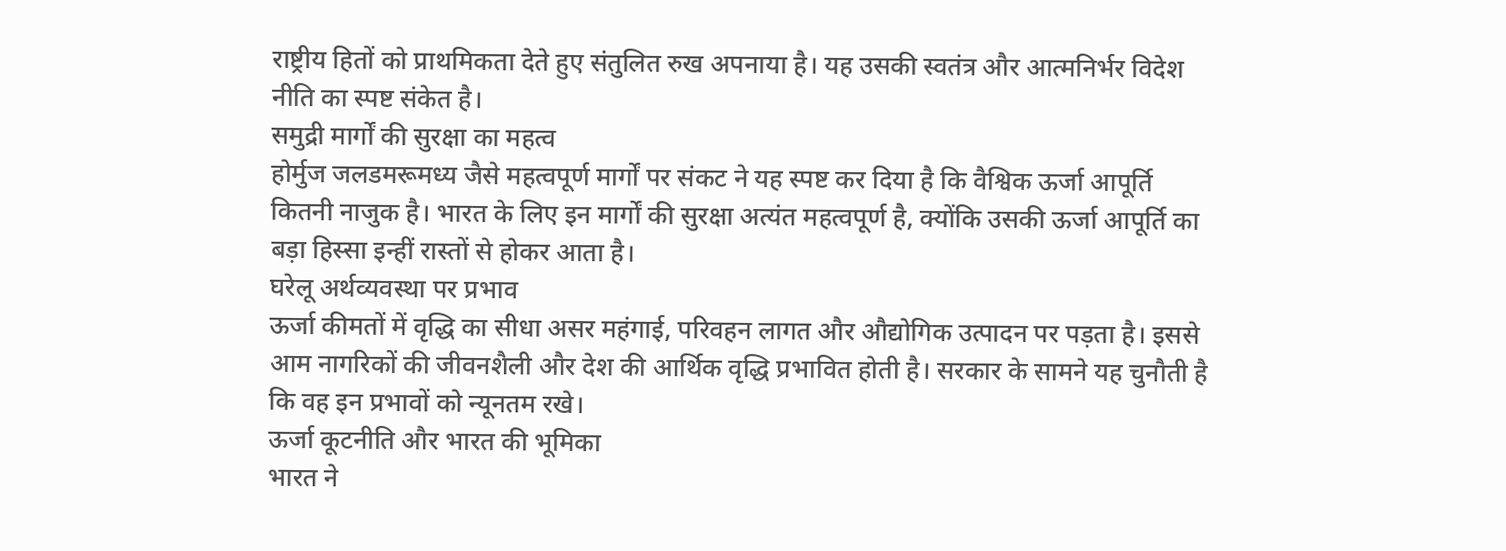राष्ट्रीय हितों को प्राथमिकता देते हुए संतुलित रुख अपनाया है। यह उसकी स्वतंत्र और आत्मनिर्भर विदेश नीति का स्पष्ट संकेत है।
समुद्री मार्गों की सुरक्षा का महत्व
होर्मुज जलडमरूमध्य जैसे महत्वपूर्ण मार्गों पर संकट ने यह स्पष्ट कर दिया है कि वैश्विक ऊर्जा आपूर्ति कितनी नाजुक है। भारत के लिए इन मार्गों की सुरक्षा अत्यंत महत्वपूर्ण है, क्योंकि उसकी ऊर्जा आपूर्ति का बड़ा हिस्सा इन्हीं रास्तों से होकर आता है।
घरेलू अर्थव्यवस्था पर प्रभाव
ऊर्जा कीमतों में वृद्धि का सीधा असर महंगाई, परिवहन लागत और औद्योगिक उत्पादन पर पड़ता है। इससे आम नागरिकों की जीवनशैली और देश की आर्थिक वृद्धि प्रभावित होती है। सरकार के सामने यह चुनौती है कि वह इन प्रभावों को न्यूनतम रखे।
ऊर्जा कूटनीति और भारत की भूमिका
भारत ने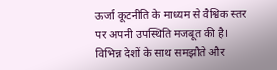ऊर्जा कूटनीति के माध्यम से वैश्विक स्तर पर अपनी उपस्थिति मजबूत की है। विभिन्न देशों के साथ समझौते और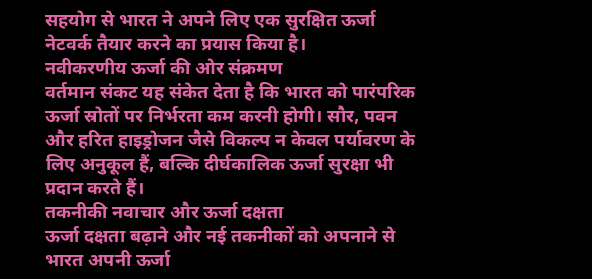सहयोग से भारत ने अपने लिए एक सुरक्षित ऊर्जा नेटवर्क तैयार करने का प्रयास किया है।
नवीकरणीय ऊर्जा की ओर संक्रमण
वर्तमान संकट यह संकेत देता है कि भारत को पारंपरिक ऊर्जा स्रोतों पर निर्भरता कम करनी होगी। सौर, पवन और हरित हाइड्रोजन जैसे विकल्प न केवल पर्यावरण के लिए अनुकूल हैं, बल्कि दीर्घकालिक ऊर्जा सुरक्षा भी प्रदान करते हैं।
तकनीकी नवाचार और ऊर्जा दक्षता
ऊर्जा दक्षता बढ़ाने और नई तकनीकों को अपनाने से भारत अपनी ऊर्जा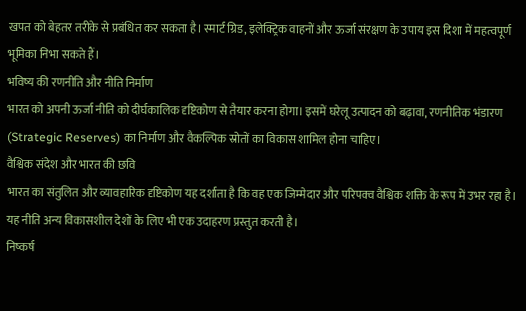खपत को बेहतर तरीके से प्रबंधित कर सकता है। स्मार्ट ग्रिड, इलेक्ट्रिक वाहनों और ऊर्जा संरक्षण के उपाय इस दिशा में महत्वपूर्ण भूमिका निभा सकते हैं।
भविष्य की रणनीति और नीति निर्माण
भारत को अपनी ऊर्जा नीति को दीर्घकालिक दृष्टिकोण से तैयार करना होगा। इसमें घरेलू उत्पादन को बढ़ावा, रणनीतिक भंडारण (Strategic Reserves) का निर्माण और वैकल्पिक स्रोतों का विकास शामिल होना चाहिए।
वैश्विक संदेश और भारत की छवि
भारत का संतुलित और व्यावहारिक दृष्टिकोण यह दर्शाता है कि वह एक जिम्मेदार और परिपक्व वैश्विक शक्ति के रूप में उभर रहा है। यह नीति अन्य विकासशील देशों के लिए भी एक उदाहरण प्रस्तुत करती है।
निष्कर्ष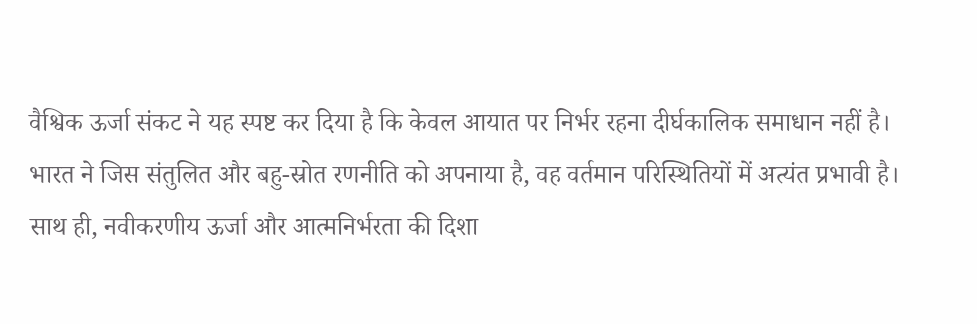वैश्विक ऊर्जा संकट ने यह स्पष्ट कर दिया है कि केवल आयात पर निर्भर रहना दीर्घकालिक समाधान नहीं है। भारत ने जिस संतुलित और बहु-स्रोत रणनीति को अपनाया है, वह वर्तमान परिस्थितियों में अत्यंत प्रभावी है। साथ ही, नवीकरणीय ऊर्जा और आत्मनिर्भरता की दिशा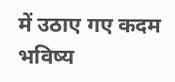में उठाए गए कदम भविष्य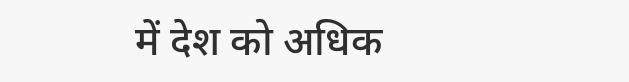में देश को अधिक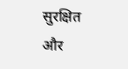सुरक्षित और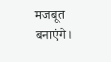मजबूत बनाएंगे।